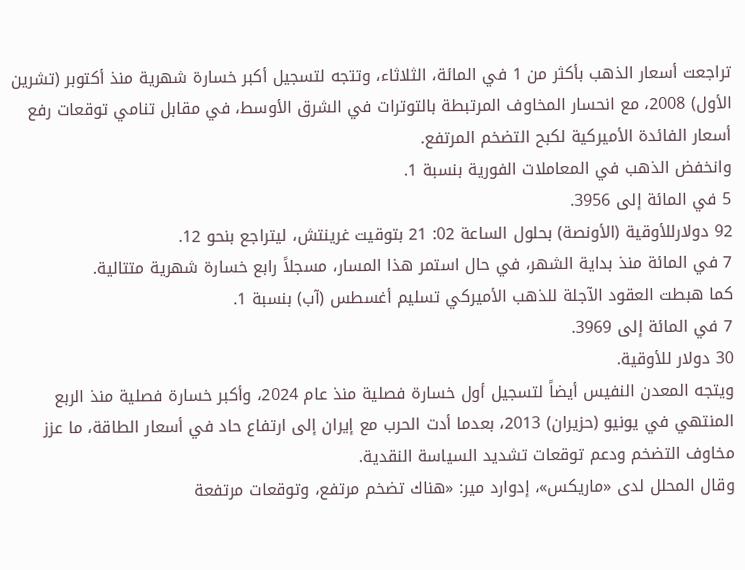تراجعت أسعار الذهب بأكثر من 1 في المائة، الثلاثاء، وتتجه لتسجيل أكبر خسارة شهرية منذ أكتوبر (تشرين الأول) 2008، مع انحسار المخاوف المرتبطة بالتوترات في الشرق الأوسط، في مقابل تنامي توقعات رفع أسعار الفائدة الأميركية لكبح التضخم المرتفع.
وانخفض الذهب في المعاملات الفورية بنسبة 1.
5 في المائة إلى 3956.
92 دولارللأوقية (الأونصة) بحلول الساعة 02: 21 بتوقيت غرينتش، ليتراجع بنحو 12.
7 في المائة منذ بداية الشهر، في حال استمر هذا المسار، مسجلاً رابع خسارة شهرية متتالية.
كما هبطت العقود الآجلة للذهب الأميركي تسليم أغسطس (آب) بنسبة 1.
7 في المائة إلى 3969.
30 دولار للأوقية.
ويتجه المعدن النفيس أيضاً لتسجيل أول خسارة فصلية منذ عام 2024، وأكبر خسارة فصلية منذ الربع المنتهي في يونيو (حزيران) 2013، بعدما أدت الحرب مع إيران إلى ارتفاع حاد في أسعار الطاقة، ما عزز مخاوف التضخم ودعم توقعات تشديد السياسة النقدية.
وقال المحلل لدى «ماريكس»، إدوارد مير: «هناك تضخم مرتفع، وتوقعات مرتفعة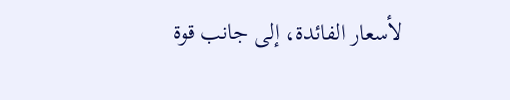لأسعار الفائدة، إلى جانب قوة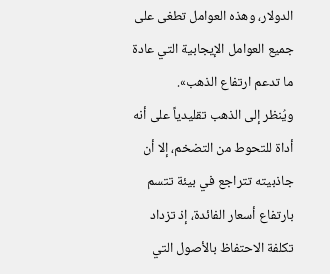الدولار، وهذه العوامل تطغى على جميع العوامل الإيجابية التي عادة ما تدعم ارتفاع الذهب».
ويُنظر إلى الذهب تقليدياً على أنه أداة للتحوط من التضخم، إلا أن جاذبيته تتراجع في بيئة تتسم بارتفاع أسعار الفائدة، إذ تزداد تكلفة الاحتفاظ بالأصول التي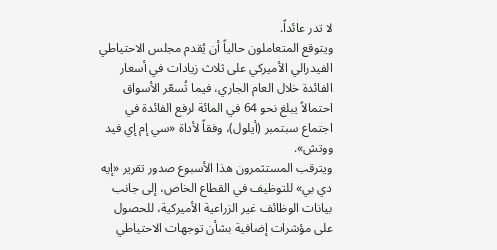لا تدر عائداً.
ويتوقع المتعاملون حالياً أن يُقدم مجلس الاحتياطي الفيدرالي الأميركي على ثلاث زيادات في أسعار الفائدة خلال العام الجاري، فيما تُسعّر الأسواق احتمالاً يبلغ نحو 64 في المائة لرفع الفائدة في اجتماع سبتمبر (أيلول)، وفقاً لأداة «سي إم إي فيد ووتش».
ويترقب المستثمرون هذا الأسبوع صدور تقرير «إيه دي بي» للتوظيف في القطاع الخاص، إلى جانب بيانات الوظائف غير الزراعية الأميركية، للحصول على مؤشرات إضافية بشأن توجهات الاحتياطي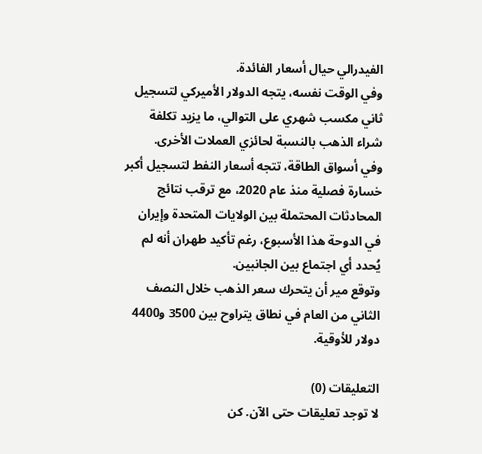الفيدرالي حيال أسعار الفائدة.
وفي الوقت نفسه، يتجه الدولار الأميركي لتسجيل ثاني مكسب شهري على التوالي، ما يزيد تكلفة شراء الذهب بالنسبة لحائزي العملات الأخرى.
وفي أسواق الطاقة، تتجه أسعار النفط لتسجيل أكبر خسارة فصلية منذ عام 2020، مع ترقب نتائج المحادثات المحتملة بين الولايات المتحدة وإيران في الدوحة هذا الأسبوع، رغم تأكيد طهران أنه لم يُحدد أي اجتماع بين الجانبين.
وتوقع مير أن يتحرك سعر الذهب خلال النصف الثاني من العام في نطاق يتراوح بين 3500 و4400 دولار للأوقية.

التعليقات (0)
لا توجد تعليقات حتى الآن. كن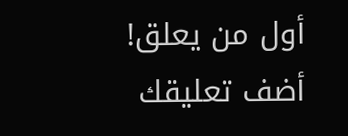أول من يعلق!
أضف تعليقك